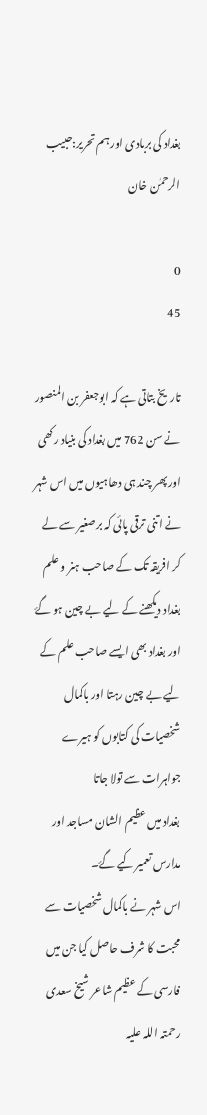بغداد کی بربادی اور ہم تحریر:حبیب الرحمٰن خان

0
45

تاریخ بتاتی ہے کہ ابوجعفر بن المنصور نے سن 762 میں بغداد کی بنیاد رکھی اور پھر چند ہی دھاہیوں میں اس شہر نے اتنی ترقی پائی کہ برصغیر سے لے کر افریقہ تک کے صاحب ہنر و علم بغداد دیکھنے کے لیے بے چین ہو گۓ
اور بغداد بھی ایسے صاحب علم کے لیے بے چین رہتا اور باکمال شخصیات کی کتابوں کو ہیرے جواہرات سے تولا جاتا
بغداد میں عظیم الشان مساجد اور مدارس تعمیر کیے گۓ۔
اس شہر نے باکمال شخصیات سے محبت کا شرف حاصل کیا جن میں فارسی کے عظیم شاعر شیخ سعدی رحمتہ اللہ علیہ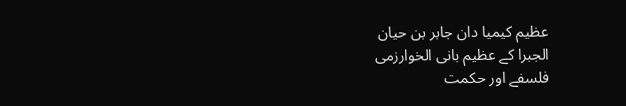عظیم کیمیا دان جابر بن حیان
الجبرا کے عظیم بانی الخوارزمی
فلسفے اور حکمت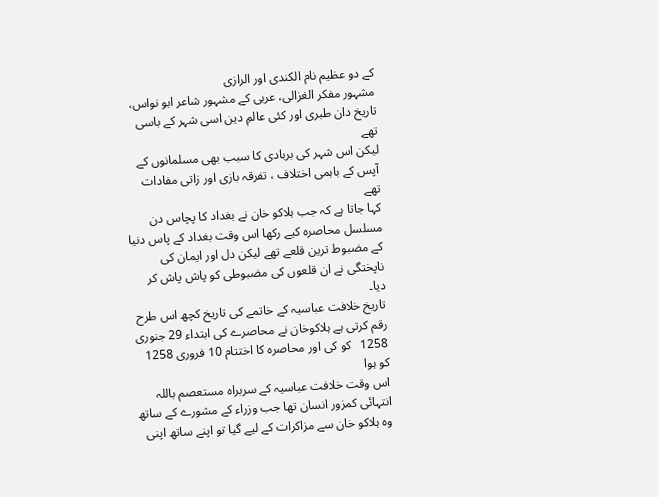کے دو عظیم نام الکندی اور الرازی
مشہور مفکر الغزالی، عربی کے مشہور شاعر ابو نواس، تاریخ دان طبری اور کئی عالمِ دین اسی شہر کے باسی تھے
لیکن اس شہر کی بربادی کا سبب بھی مسلمانوں کے آپس کے باہمی اختلاف ، تفرقہ بازی اور زاتی مفادات تھے
کہا جاتا ہے کہ جب ہلاکو خان نے بغداد کا پچاس دن مسلسل محاصرہ کیے رکھا اس وقت بغداد کے پاس دنیا کے مضبوط ترین قلعے تھے لیکن دل اور ایمان کی ناپختگی نے ان قلعوں کی مضبوطی کو پاش پاش کر دیا۔
تاریخ خلافت عباسیہ کے خاتمے کی تاریخ کچھ اس طرح رقم کرتی ہے ہلاکوخان نے محاصرے کی ابتداء 29 جنوری 1258   کو کی اور محاصرہ کا اختتام 10 فروری 1258 کو ہوا
اس وقت خلافت عباسیہ کے سربراہ مستعصم باللہ انتہائی کمزور انسان تھا جب وزراء کے مشورے کے ساتھ وہ ہلاکو خان سے مزاکرات کے لیے گیا تو اپنے ساتھ اپنی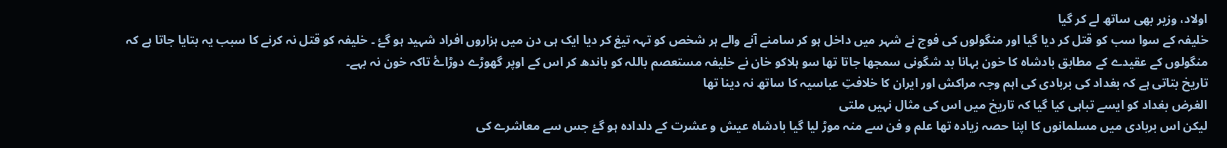اولاد، وزیر بھی ساتھ لے کر گیا
خلیفہ کے سوا سب کو قتل کر دیا گیا اور منگولوں کی فوج نے شہر میں داخل ہو کر سامنے آنے والے ہر شخص کو تہہ تیغ کر دیا ایک ہی دن میں ہزاروں افراد شہید ہو گۓ ۔ خلیفہ کو قتل نہ کرنے کا سبب یہ بتایا جاتا ہے کہ منگولوں کے عقیدے کے مطابق بادشاہ کا خون بہانا بد شگونی سمجھا جاتا تھا سو ہلاکو خان نے خلیفہ مستعصم باللہ کو باندھ کر اس کے اوپر گھوڑے دوڑاۓ تاکہ خون نہ بہے۔
تاریخ بتاتی ہے کہ بغداد کی بربادی کی اہم وجہ مراکش اور ایران کا خلافتِ عباسیہ کا ساتھ نہ دینا تھا
الغرض بغداد کو ایسے تباہی کیا گیا کہ تاریخ میں اس کی مثال نہیں ملتی
لیکن اس بربادی میں مسلمانوں کا اپنا حصہ زیادہ تھا علم و فن سے منہ موڑ لیا گیا بادشاہ عیش و عشرت کے دلدادہ ہو گۓ جس سے معاشرے کی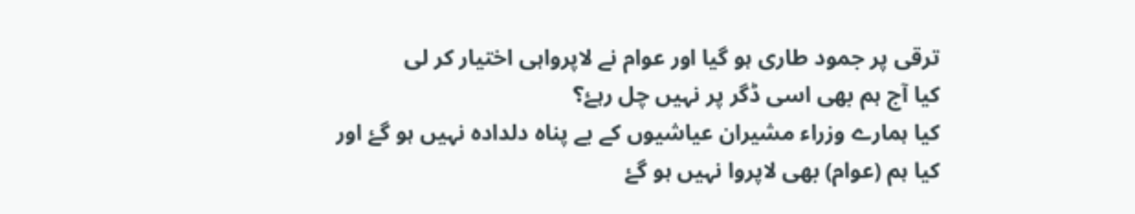ترقی پر جمود طاری ہو گیا اور عوام نے لاپرواہی اختیار کر لی
کیا آج ہم بھی اسی ڈگر پر نہیں چل رہۓ؟
کیا ہمارے وزراء مشیران عیاشیوں کے بے پناہ دلدادہ نہیں ہو گۓ اور
کیا ہم (عوام) بھی لاپروا نہیں ہو گۓ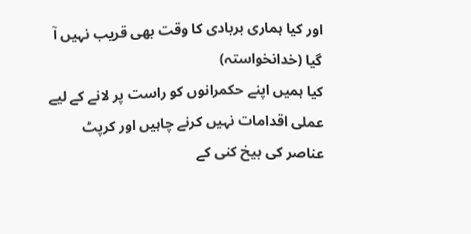اور کیا ہماری بربادی کا وقت بھی قریب نہیں آ گیا (خدانخواستہ)
کیا ہمیں اپنے حکمرانوں کو راست پر لانے کے لیے عملی اقدامات نہیں کرنے چاہیں اور کرپٹ عناصر کی بیخ کنی کے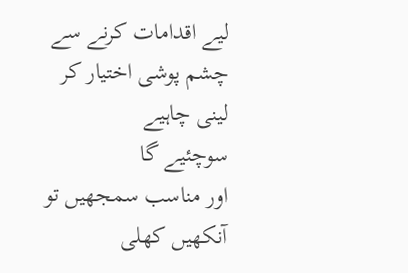لیے اقدامات کرنے سے چشم پوشی اختیار کر لینی چاہیے
سوچئیے گا
اور مناسب سمجھیں تو آنکھیں کھلی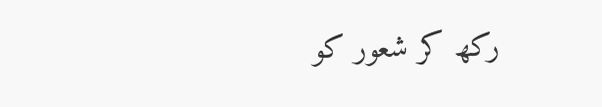رکھ کر شعور کو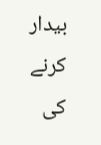بیدار کرنے کی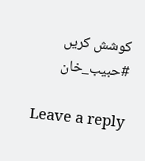کوشش کریں
#حبیب_خان

Leave a reply